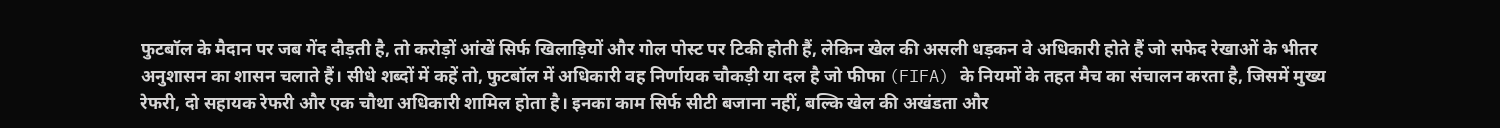फुटबॉल के मैदान पर जब गेंद दौड़ती है, तो करोड़ों आंखें सिर्फ खिलाड़ियों और गोल पोस्ट पर टिकी होती हैं, लेकिन खेल की असली धड़कन वे अधिकारी होते हैं जो सफेद रेखाओं के भीतर अनुशासन का शासन चलाते हैं। सीधे शब्दों में कहें तो, फुटबॉल में अधिकारी वह निर्णायक चौकड़ी या दल है जो फीफा (FIFA) के नियमों के तहत मैच का संचालन करता है, जिसमें मुख्य रेफरी, दो सहायक रेफरी और एक चौथा अधिकारी शामिल होता है। इनका काम सिर्फ सीटी बजाना नहीं, बल्कि खेल की अखंडता और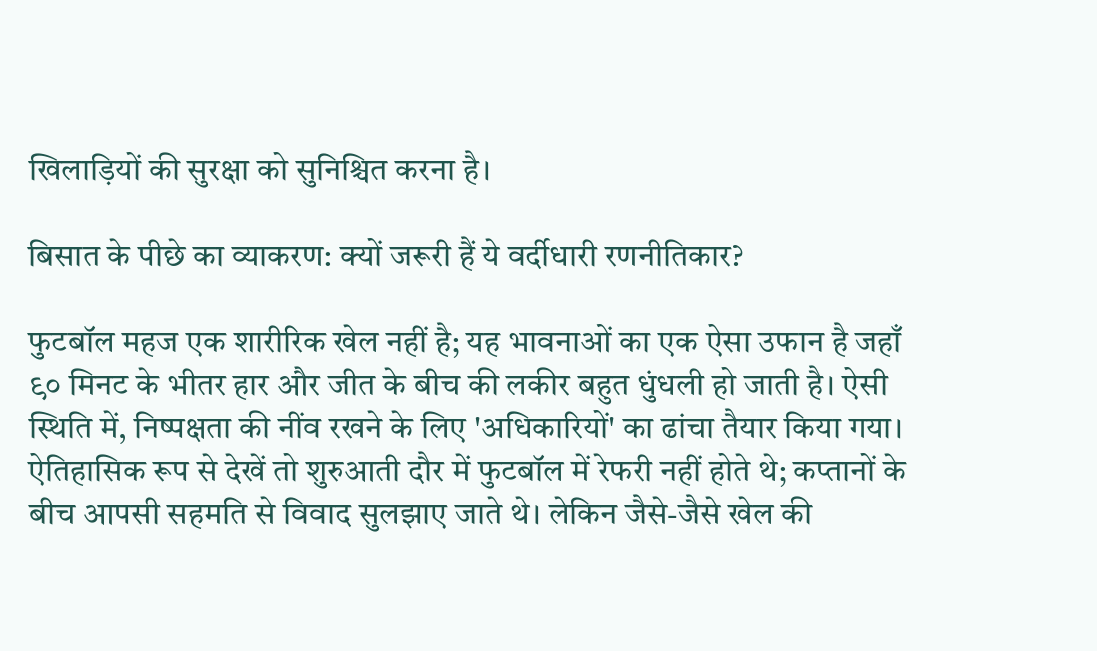खिलाड़ियों की सुरक्षा को सुनिश्चित करना है।

बिसात के पीछे का व्याकरण: क्यों जरूरी हैं ये वर्दीधारी रणनीतिकार?

फुटबॉल महज एक शारीरिक खेल नहीं है; यह भावनाओं का एक ऐसा उफान है जहाँ ९० मिनट के भीतर हार और जीत के बीच की लकीर बहुत धुंधली हो जाती है। ऐसी स्थिति में, निष्पक्षता की नींव रखने के लिए 'अधिकारियों' का ढांचा तैयार किया गया। ऐतिहासिक रूप से देखें तो शुरुआती दौर में फुटबॉल में रेफरी नहीं होते थे; कप्तानों के बीच आपसी सहमति से विवाद सुलझाए जाते थे। लेकिन जैसे-जैसे खेल की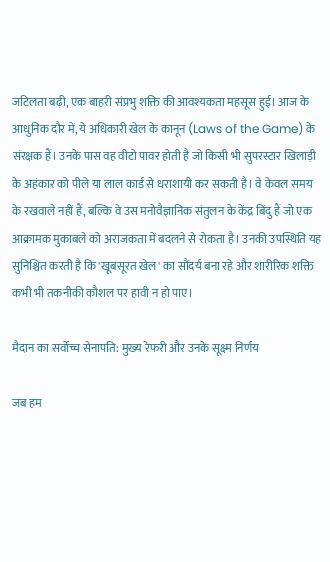जटिलता बढ़ी, एक बाहरी संप्रभु शक्ति की आवश्यकता महसूस हुई। आज के आधुनिक दौर में, ये अधिकारी खेल के कानून (Laws of the Game) के संरक्षक हैं। उनके पास वह वीटो पावर होती है जो किसी भी सुपरस्टार खिलाड़ी के अहंकार को पीले या लाल कार्ड से धराशायी कर सकती है। वे केवल समय के रखवाले नहीं हैं, बल्कि वे उस मनोवैज्ञानिक संतुलन के केंद्र बिंदु हैं जो एक आक्रामक मुकाबले को अराजकता में बदलने से रोकता है। उनकी उपस्थिति यह सुनिश्चित करती है कि 'खूबसूरत खेल' का सौंदर्य बना रहे और शारीरिक शक्ति कभी भी तकनीकी कौशल पर हावी न हो पाए।

मैदान का सर्वोच्च सेनापति: मुख्य रेफरी और उनके सूक्ष्म निर्णय

जब हम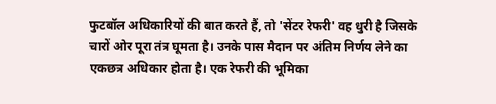फुटबॉल अधिकारियों की बात करते हैं, तो 'सेंटर रेफरी' वह धुरी है जिसके चारों ओर पूरा तंत्र घूमता है। उनके पास मैदान पर अंतिम निर्णय लेने का एकछत्र अधिकार होता है। एक रेफरी की भूमिका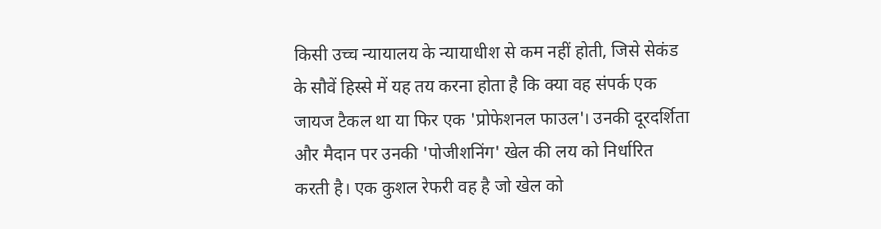किसी उच्च न्यायालय के न्यायाधीश से कम नहीं होती, जिसे सेकंड के सौवें हिस्से में यह तय करना होता है कि क्या वह संपर्क एक जायज टैकल था या फिर एक 'प्रोफेशनल फाउल'। उनकी दूरदर्शिता और मैदान पर उनकी 'पोजीशनिंग' खेल की लय को निर्धारित करती है। एक कुशल रेफरी वह है जो खेल को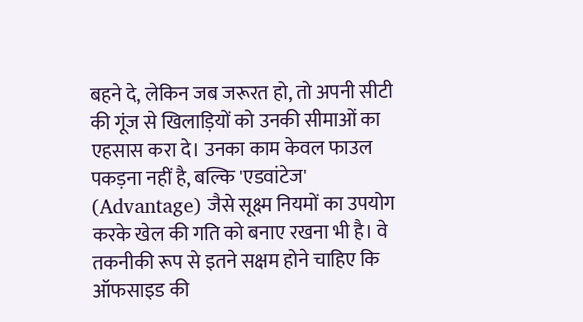बहने दे, लेकिन जब जरूरत हो, तो अपनी सीटी की गूंज से खिलाड़ियों को उनकी सीमाओं का एहसास करा दे। उनका काम केवल फाउल पकड़ना नहीं है, बल्कि 'एडवांटेज' (Advantage) जैसे सूक्ष्म नियमों का उपयोग करके खेल की गति को बनाए रखना भी है। वे तकनीकी रूप से इतने सक्षम होने चाहिए कि ऑफसाइड की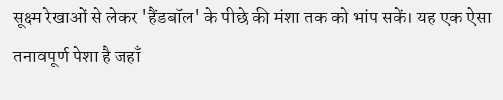सूक्ष्म रेखाओं से लेकर 'हैंडबॉल' के पीछे की मंशा तक को भांप सकें। यह एक ऐसा तनावपूर्ण पेशा है जहाँ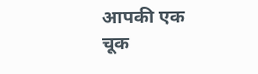आपकी एक चूक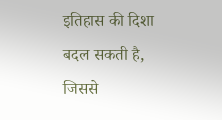इतिहास की दिशा बदल सकती है, जिससे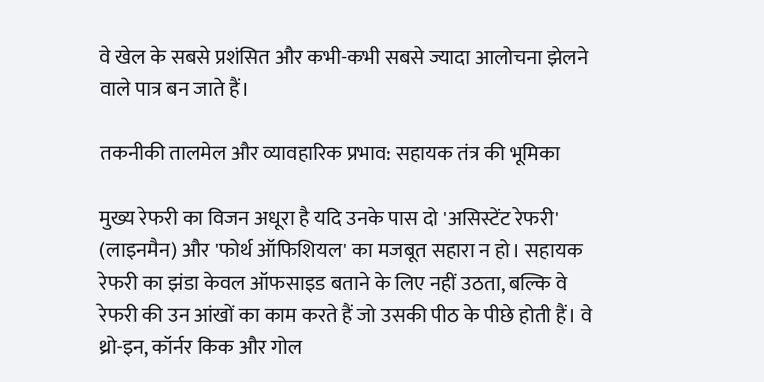वे खेल के सबसे प्रशंसित और कभी-कभी सबसे ज्यादा आलोचना झेलने वाले पात्र बन जाते हैं।

तकनीकी तालमेल और व्यावहारिक प्रभाव: सहायक तंत्र की भूमिका

मुख्य रेफरी का विजन अधूरा है यदि उनके पास दो 'असिस्टेंट रेफरी' (लाइनमैन) और 'फोर्थ ऑफिशियल' का मजबूत सहारा न हो। सहायक रेफरी का झंडा केवल ऑफसाइड बताने के लिए नहीं उठता, बल्कि वे रेफरी की उन आंखों का काम करते हैं जो उसकी पीठ के पीछे होती हैं। वे थ्रो-इन, कॉर्नर किक और गोल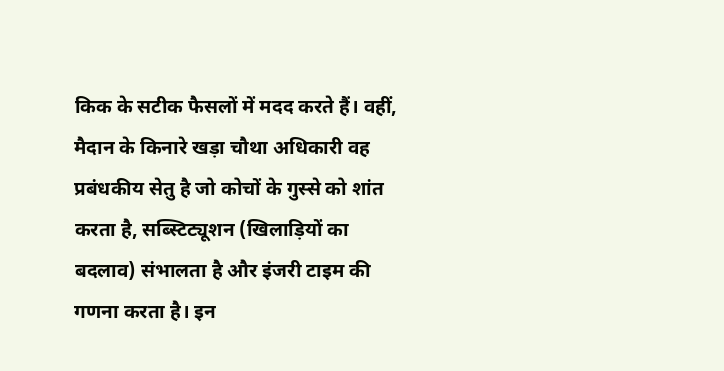किक के सटीक फैसलों में मदद करते हैं। वहीं, मैदान के किनारे खड़ा चौथा अधिकारी वह प्रबंधकीय सेतु है जो कोचों के गुस्से को शांत करता है, सब्स्टिट्यूशन (खिलाड़ियों का बदलाव) संभालता है और इंजरी टाइम की गणना करता है। इन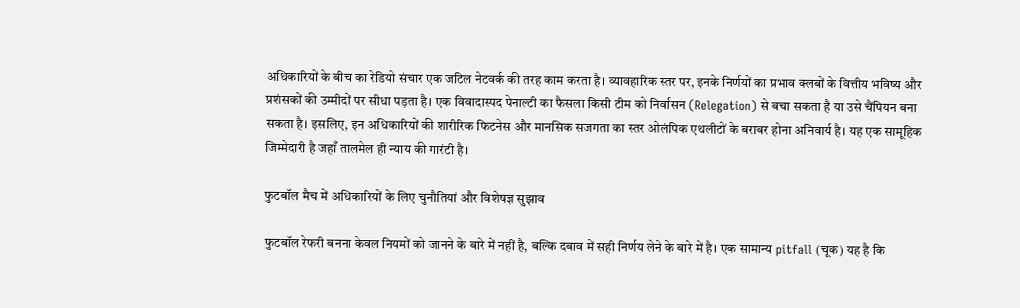अधिकारियों के बीच का रेडियो संचार एक जटिल नेटवर्क की तरह काम करता है। व्यावहारिक स्तर पर, इनके निर्णयों का प्रभाव क्लबों के वित्तीय भविष्य और प्रशंसकों की उम्मीदों पर सीधा पड़ता है। एक विवादास्पद पेनाल्टी का फैसला किसी टीम को निर्वासन (Relegation) से बचा सकता है या उसे चैंपियन बना सकता है। इसलिए, इन अधिकारियों की शारीरिक फिटनेस और मानसिक सजगता का स्तर ओलंपिक एथलीटों के बराबर होना अनिवार्य है। यह एक सामूहिक जिम्मेदारी है जहाँ तालमेल ही न्याय की गारंटी है।

फुटबॉल मैच में अधिकारियों के लिए चुनौतियां और विशेषज्ञ सुझाव

फुटबॉल रेफरी बनना केवल नियमों को जानने के बारे में नहीं है, बल्कि दबाव में सही निर्णय लेने के बारे में है। एक सामान्य pitfall (चूक) यह है कि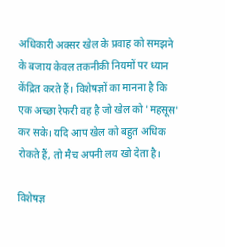अधिकारी अक्सर खेल के प्रवाह को समझने के बजाय केवल तकनीकी नियमों पर ध्यान केंद्रित करते हैं। विशेषज्ञों का मानना है कि एक अच्छा रेफरी वह है जो खेल को 'महसूस' कर सके। यदि आप खेल को बहुत अधिक रोकते हैं, तो मैच अपनी लय खो देता है।

विशेषज्ञ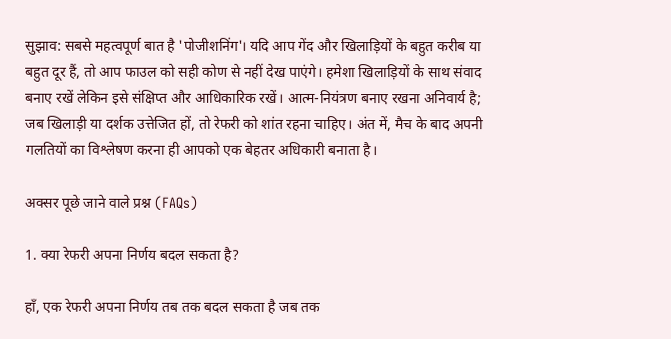सुझाव: सबसे महत्वपूर्ण बात है 'पोजीशनिंग'। यदि आप गेंद और खिलाड़ियों के बहुत करीब या बहुत दूर हैं, तो आप फाउल को सही कोण से नहीं देख पाएंगे। हमेशा खिलाड़ियों के साथ संवाद बनाए रखें लेकिन इसे संक्षिप्त और आधिकारिक रखें। आत्म-नियंत्रण बनाए रखना अनिवार्य है; जब खिलाड़ी या दर्शक उत्तेजित हों, तो रेफरी को शांत रहना चाहिए। अंत में, मैच के बाद अपनी गलतियों का विश्लेषण करना ही आपको एक बेहतर अधिकारी बनाता है।

अक्सर पूछे जाने वाले प्रश्न (FAQs)

1. क्या रेफरी अपना निर्णय बदल सकता है?

हाँ, एक रेफरी अपना निर्णय तब तक बदल सकता है जब तक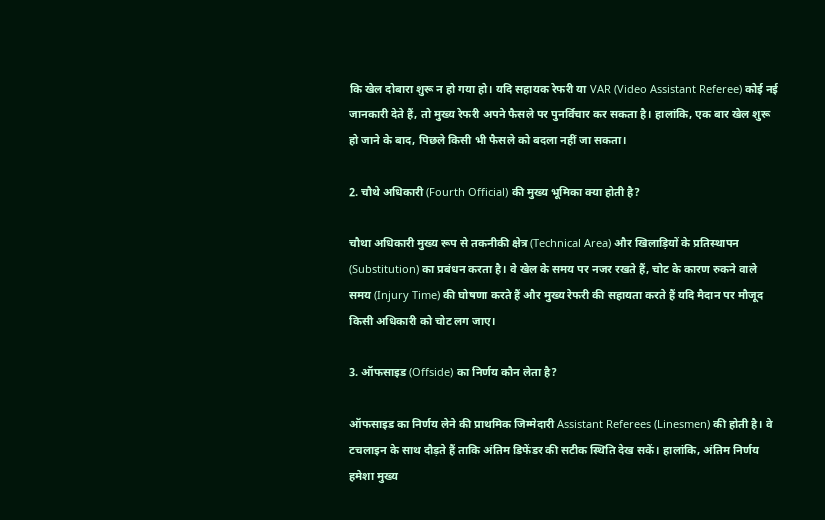कि खेल दोबारा शुरू न हो गया हो। यदि सहायक रेफरी या VAR (Video Assistant Referee) कोई नई जानकारी देते हैं, तो मुख्य रेफरी अपने फैसले पर पुनर्विचार कर सकता है। हालांकि, एक बार खेल शुरू हो जाने के बाद, पिछले किसी भी फैसले को बदला नहीं जा सकता।

2. चौथे अधिकारी (Fourth Official) की मुख्य भूमिका क्या होती है?

चौथा अधिकारी मुख्य रूप से तकनीकी क्षेत्र (Technical Area) और खिलाड़ियों के प्रतिस्थापन (Substitution) का प्रबंधन करता है। वे खेल के समय पर नजर रखते हैं, चोट के कारण रुकने वाले समय (Injury Time) की घोषणा करते हैं और मुख्य रेफरी की सहायता करते हैं यदि मैदान पर मौजूद किसी अधिकारी को चोट लग जाए।

3. ऑफसाइड (Offside) का निर्णय कौन लेता है?

ऑफसाइड का निर्णय लेने की प्राथमिक जिम्मेदारी Assistant Referees (Linesmen) की होती है। वे टचलाइन के साथ दौड़ते हैं ताकि अंतिम डिफेंडर की सटीक स्थिति देख सकें। हालांकि, अंतिम निर्णय हमेशा मुख्य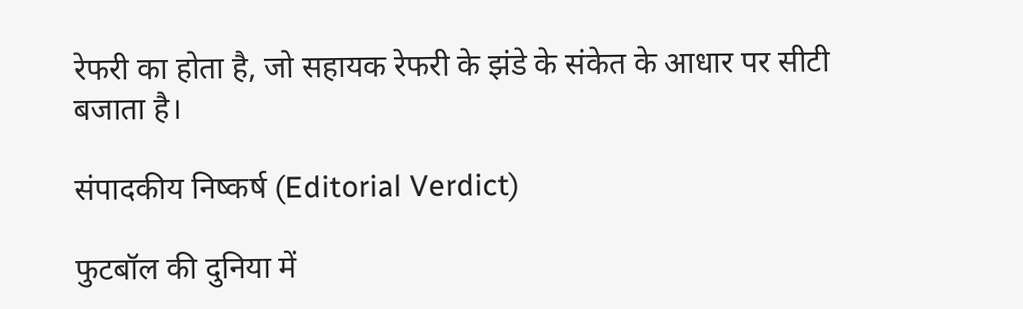रेफरी का होता है, जो सहायक रेफरी के झंडे के संकेत के आधार पर सीटी बजाता है।

संपादकीय निष्कर्ष (Editorial Verdict)

फुटबॉल की दुनिया में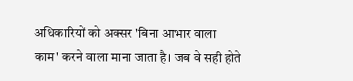अधिकारियों को अक्सर 'बिना आभार वाला काम' करने वाला माना जाता है। जब वे सही होते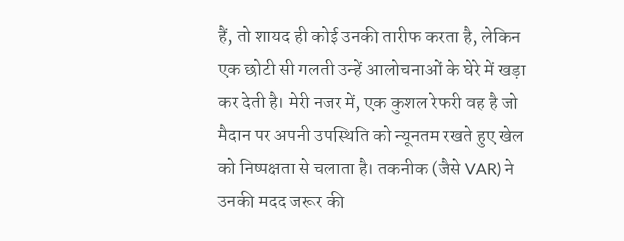हैं, तो शायद ही कोई उनकी तारीफ करता है, लेकिन एक छोटी सी गलती उन्हें आलोचनाओं के घेरे में खड़ा कर देती है। मेरी नजर में, एक कुशल रेफरी वह है जो मैदान पर अपनी उपस्थिति को न्यूनतम रखते हुए खेल को निष्पक्षता से चलाता है। तकनीक (जैसे VAR) ने उनकी मदद जरूर की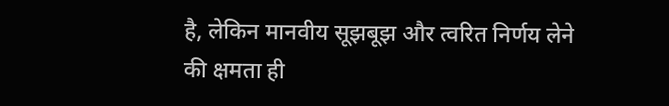है, लेकिन मानवीय सूझबूझ और त्वरित निर्णय लेने की क्षमता ही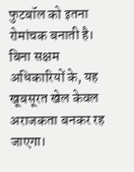फुटबॉल को इतना रोमांचक बनाती है। बिना सक्षम अधिकारियों के, यह खूबसूरत खेल केवल अराजकता बनकर रह जाएगा।